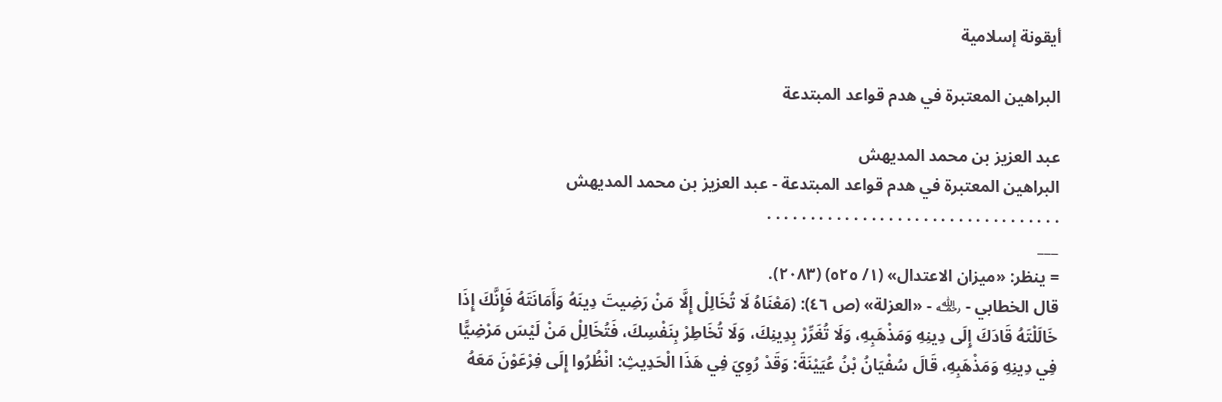أيقونة إسلامية

البراهين المعتبرة في هدم قواعد المبتدعة

عبد العزيز بن محمد المديهش
البراهين المعتبرة في هدم قواعد المبتدعة - عبد العزيز بن محمد المديهش
. . . . . . . . . . . . . . . . . . . . . . . . . . . . . . . . . .
___
= ينظر: «ميزان الاعتدال» (١/ ٥٢٥) (٢٠٨٣).
قال الخطابي - ﵀ - «العزلة» (ص ٤٦): (مَعْنَاهُ لَا تُخَالِلْ إِلَّا مَنْ رَضِيتَ دِينَهُ وَأَمَانَتَهُ فَإِنَّكَ إِذَا خَالَلْتَهُ قَادَكَ إِلَى دِينِهِ وَمَذْهَبِهِ، وَلَا تُغَرِّرْ بِدِينِكَ، وَلَا تُخَاطِرْ بِنَفْسِكَ، فَتُخَالِلْ مَنْ لَيْسَ مَرْضِيًّا فِي دِينِهِ وَمَذْهَبِهِ، قَالَ سُفْيَانُ بْنُ عُيَيْنَةَ: وَقَدْ رُوِيَ فِي هَذَا الْحَدِيثِ: انْظُرُوا إِلَى فِرْعَوْنَ مَعَهُ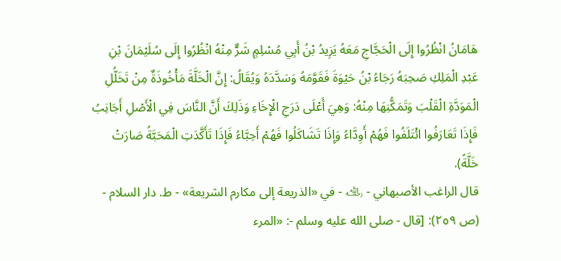هَامَانُ انْظُرُوا إِلَى الْحَجَّاجِ مَعَهُ يَزِيدُ بْنُ أَبِي مُسْلِمٍ شَرٌّ مِنْهُ انْظُرُوا إِلَى سُلَيْمَانَ بْنِ عَبْدِ الْمَلِكِ صَحِبَهُ رَجَاءُ بْنُ حَيْوَةَ فَقَوَّمَهُ وَسَدَّدَهُ وَيُقَالُ: إِنَّ الْخَلَّةَ مَأْخُوذَةٌ مِنْ تَخَلُّلِ الْمَوَدَّةِ الْقَلْبَ وَتَمَكُّنِهَا مِنْهُ: وَهِيَ أَعْلَى دَرَجِ الْإِخَاءِ وَذَلِكَ أَنَّ النَّاسَ فِي الْأَصْلِ أَجَانِبُ فَإِذَا تَعَارَفُوا ائْتَلَفُوا فَهُمْ أَوِدَّاءُ وَإِذَا تَشَاكَلُوا فَهُمْ أَحِبَّاءُ فَإِذَا تَأَكَّدَتِ الْمَحَبَّةُ صَارَتْ خَلَّةً).
قال الراغب الأصبهاني - ﵀ - في «الذريعة إلى مكارم الشريعة» - ط. دار السلام - (ص ٢٥٩): [قال - صلى الله عليه وسلم -: «المرء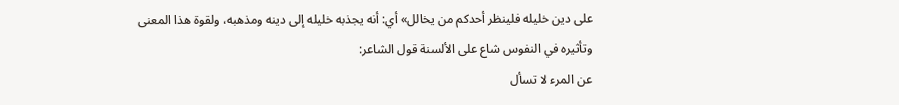على دين خليله فلينظر أحدكم من يخالل» أي: أنه يجذبه خليله إلى دينه ومذهبه، ولقوة هذا المعنى وتأثيره في النفوس شاع على الألسنة قول الشاعر:
عن المرء لا تسأل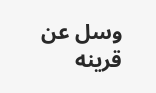وسل عن قرينه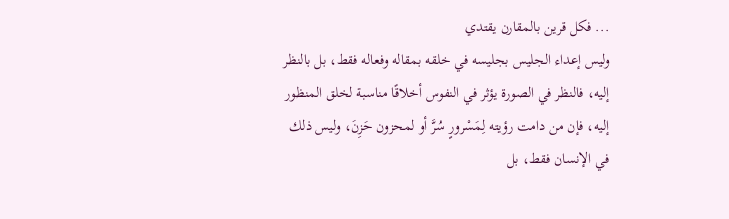... فكل قرين بالمقارن يقتدي
وليس إعداء الجليس بجليسه في خلقه بمقاله وفعاله فقط، بل بالنظر إليه، فالنظر في الصورة يؤثر في النفوس أخلاقًا مناسبة لخلق المنظور إليه، فإن من دامت رؤيته لِمَسْرورٍ سُرَّ أو لمحزون حَزِنَ، وليس ذلك في الإنسان فقط، بل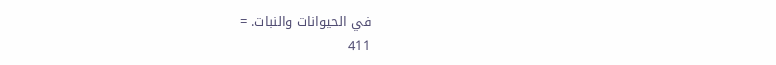في الحيوانات والنبات. =
411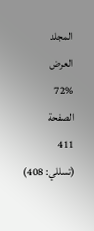المجلد
العرض
72%
الصفحة
411
(تسللي: 408)